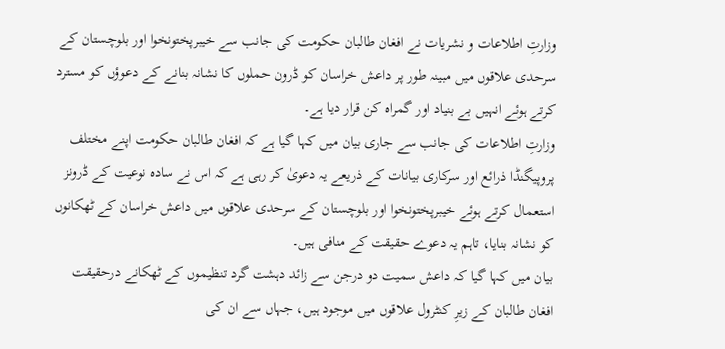وزارتِ اطلاعات و نشریات نے افغان طالبان حکومت کی جانب سے خیبرپختونخوا اور بلوچستان کے سرحدی علاقوں میں مبینہ طور پر داعش خراسان کو ڈرون حملوں کا نشانہ بنانے کے دعوؤں کو مسترد کرتے ہوئے انہیں بے بنیاد اور گمراہ کن قرار دیا ہے۔
وزارتِ اطلاعات کی جانب سے جاری بیان میں کہا گیا ہے کہ افغان طالبان حکومت اپنے مختلف پروپیگنڈا ذرائع اور سرکاری بیانات کے ذریعے یہ دعویٰ کر رہی ہے کہ اس نے سادہ نوعیت کے ڈرونز استعمال کرتے ہوئے خیبرپختونخوا اور بلوچستان کے سرحدی علاقوں میں داعش خراسان کے ٹھکانوں کو نشانہ بنایا، تاہم یہ دعوے حقیقت کے منافی ہیں۔
بیان میں کہا گیا کہ داعش سمیت دو درجن سے زائد دہشت گرد تنظیموں کے ٹھکانے درحقیقت افغان طالبان کے زیرِ کنٹرول علاقوں میں موجود ہیں، جہاں سے ان کی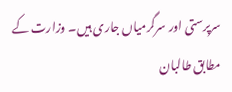سرپرستی اور سرگرمیاں جاری ہیں۔ وزارت کے مطابق طالبان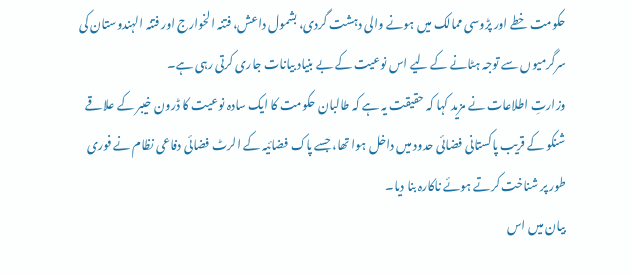حکومت خطے اور پڑوسی ممالک میں ہونے والی دہشت گردی، بشمول داعش، فتنہ الخوارج اور فتنہ الہندوستان کی سرگرمیوں سے توجہ ہٹانے کے لیے اس نوعیت کے بے بنیاد بیانات جاری کرتی رہی ہے۔
وزارتِ اطلاعات نے مزید کہا کہ حقیقت یہ ہے کہ طالبان حکومت کا ایک سادہ نوعیت کا ڈرون خیبر کے علاقے شنکو کے قریب پاکستانی فضائی حدود میں داخل ہوا تھا، جسے پاک فضائیہ کے الرٹ فضائی دفاعی نظام نے فوری طور پر شناخت کرتے ہوئے ناکارہ بنا دیا۔
بیان میں اس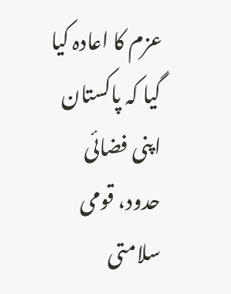عزم کا اعادہ کیا گیا کہ پاکستان اپنی فضائی حدود، قومی سلامتی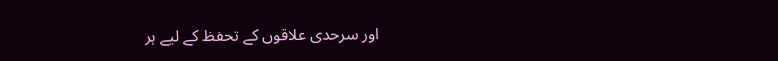اور سرحدی علاقوں کے تحفظ کے لیے ہر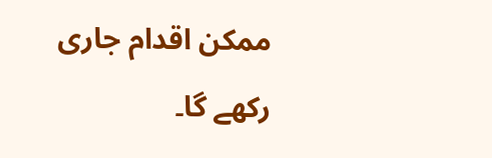ممکن اقدام جاری رکھے گا۔